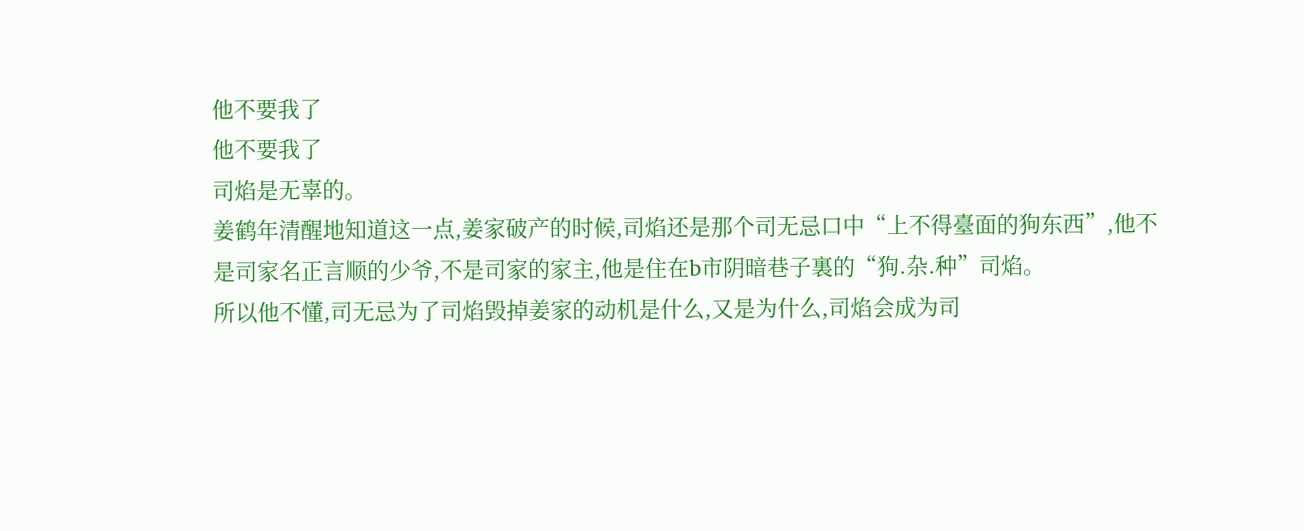他不要我了
他不要我了
司焰是无辜的。
姜鹤年清醒地知道这一点,姜家破产的时候,司焰还是那个司无忌口中“上不得臺面的狗东西”,他不是司家名正言顺的少爷,不是司家的家主,他是住在b市阴暗巷子裏的“狗.杂.种”司焰。
所以他不懂,司无忌为了司焰毁掉姜家的动机是什么,又是为什么,司焰会成为司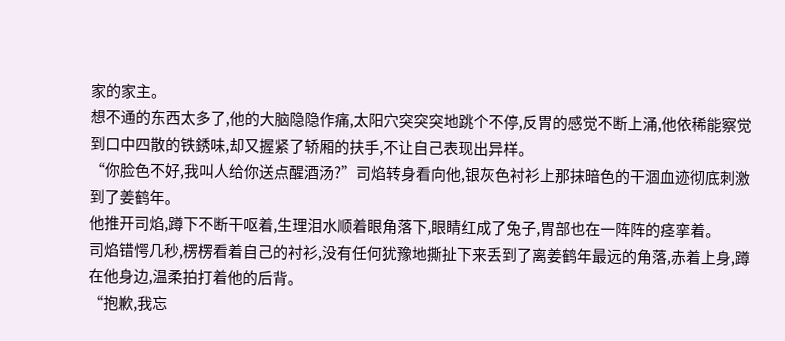家的家主。
想不通的东西太多了,他的大脑隐隐作痛,太阳穴突突突地跳个不停,反胃的感觉不断上涌,他依稀能察觉到口中四散的铁銹味,却又握紧了轿厢的扶手,不让自己表现出异样。
“你脸色不好,我叫人给你送点醒酒汤?”司焰转身看向他,银灰色衬衫上那抹暗色的干涸血迹彻底刺激到了姜鹤年。
他推开司焰,蹲下不断干呕着,生理泪水顺着眼角落下,眼睛红成了兔子,胃部也在一阵阵的痉挛着。
司焰错愕几秒,楞楞看着自己的衬衫,没有任何犹豫地撕扯下来丢到了离姜鹤年最远的角落,赤着上身,蹲在他身边,温柔拍打着他的后背。
“抱歉,我忘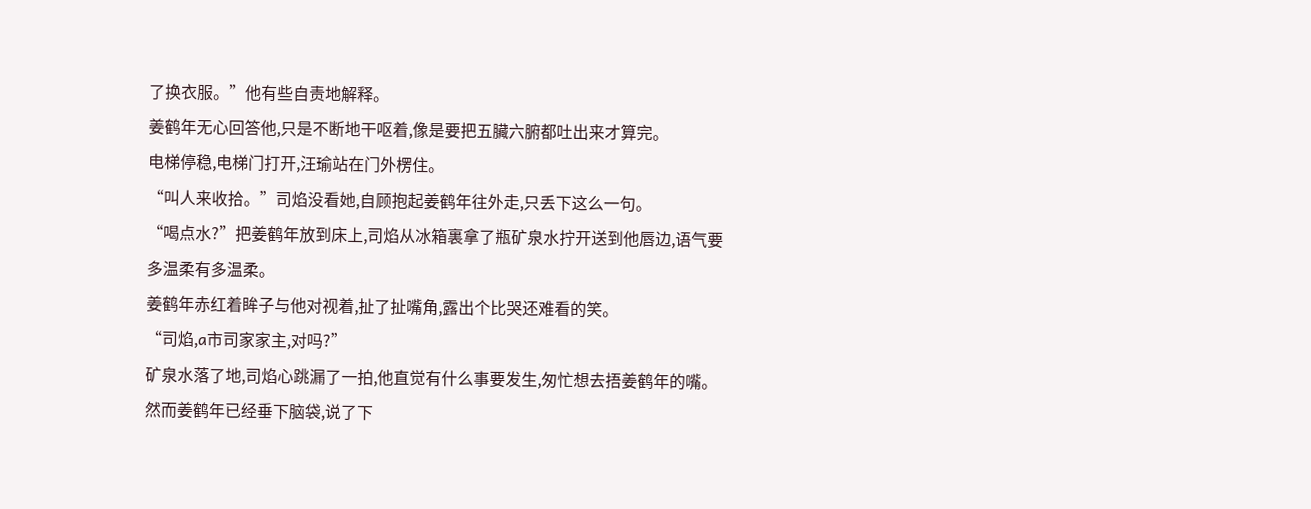了换衣服。”他有些自责地解释。
姜鹤年无心回答他,只是不断地干呕着,像是要把五臟六腑都吐出来才算完。
电梯停稳,电梯门打开,汪瑜站在门外楞住。
“叫人来收拾。”司焰没看她,自顾抱起姜鹤年往外走,只丢下这么一句。
“喝点水?”把姜鹤年放到床上,司焰从冰箱裏拿了瓶矿泉水拧开送到他唇边,语气要多温柔有多温柔。
姜鹤年赤红着眸子与他对视着,扯了扯嘴角,露出个比哭还难看的笑。
“司焰,a市司家家主,对吗?”
矿泉水落了地,司焰心跳漏了一拍,他直觉有什么事要发生,匆忙想去捂姜鹤年的嘴。
然而姜鹤年已经垂下脑袋,说了下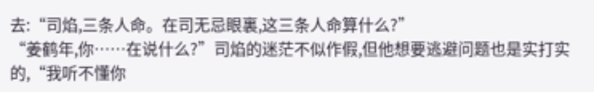去:“司焰,三条人命。在司无忌眼裏,这三条人命算什么?”
“姜鹤年,你……在说什么?”司焰的迷茫不似作假,但他想要逃避问题也是实打实的,“我听不懂你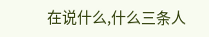在说什么,什么三条人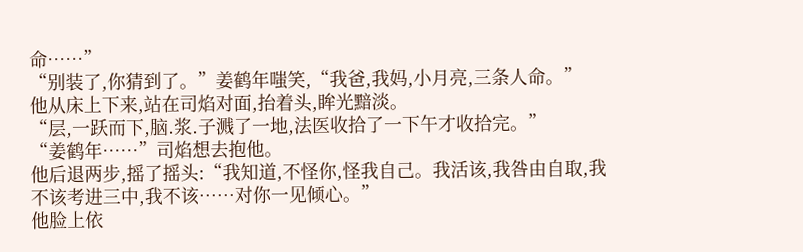命……”
“别装了,你猜到了。”姜鹤年嗤笑,“我爸,我妈,小月亮,三条人命。”
他从床上下来,站在司焰对面,抬着头,眸光黯淡。
“层,一跃而下,脑.浆.子溅了一地,法医收拾了一下午才收拾完。”
“姜鹤年……”司焰想去抱他。
他后退两步,摇了摇头:“我知道,不怪你,怪我自己。我活该,我咎由自取,我不该考进三中,我不该……对你一见倾心。”
他脸上依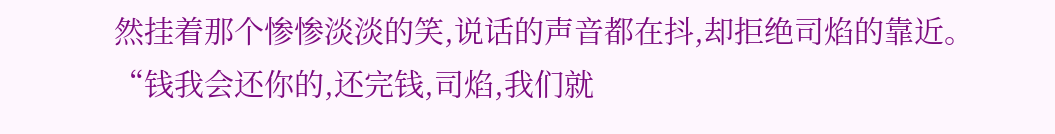然挂着那个惨惨淡淡的笑,说话的声音都在抖,却拒绝司焰的靠近。
“钱我会还你的,还完钱,司焰,我们就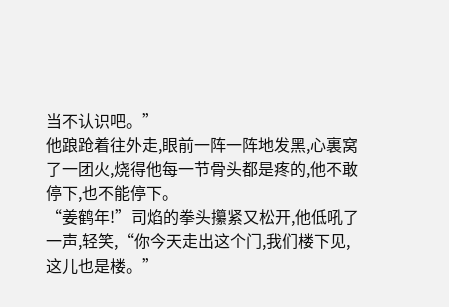当不认识吧。”
他踉跄着往外走,眼前一阵一阵地发黑,心裏窝了一团火,烧得他每一节骨头都是疼的,他不敢停下,也不能停下。
“姜鹤年!”司焰的拳头攥紧又松开,他低吼了一声,轻笑,“你今天走出这个门,我们楼下见,这儿也是楼。”